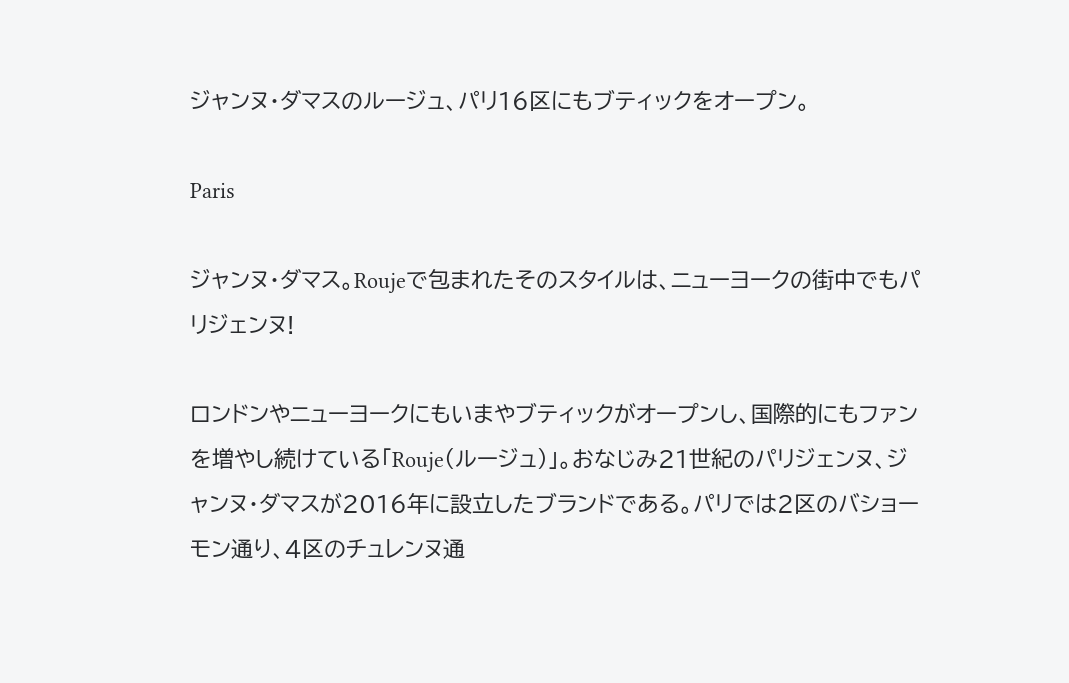ジャンヌ・ダマスのルージュ、パリ16区にもブティックをオープン。

Paris

ジャンヌ・ダマス。Roujeで包まれたそのスタイルは、ニューヨークの街中でもパリジェンヌ!

ロンドンやニューヨークにもいまやブティックがオープンし、国際的にもファンを増やし続けている「Rouje(ルージュ)」。おなじみ21世紀のパリジェンヌ、ジャンヌ・ダマスが2016年に設立したブランドである。パリでは2区のバショーモン通り、4区のチュレンヌ通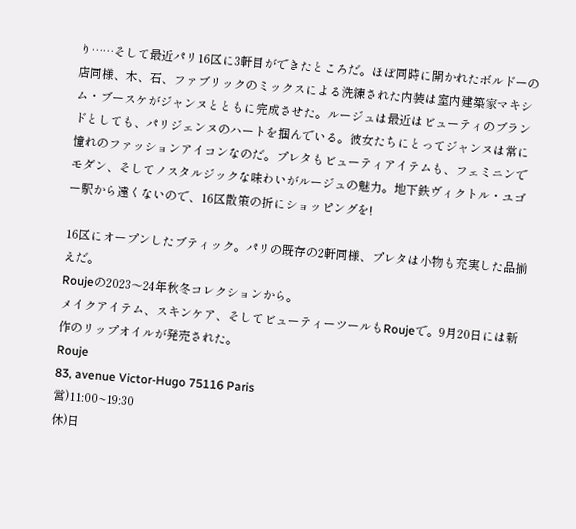り……そして最近パリ16区に3軒目ができたところだ。ほぼ同時に開かれたボルドーの店同様、木、石、ファブリックのミックスによる洗練された内装は室内建築家マキシム・ブースケがジャンヌとともに完成させた。ルージュは最近はビューティのブランドとしても、パリジェンヌのハートを掴んでいる。彼女たちにとってジャンヌは常に憧れのファッションアイコンなのだ。プレタもビューティアイテムも、フェミニンでモダン、そしてノスタルジックな味わいがルージュの魅力。地下鉄ヴィクトル・ユゴー駅から遠くないので、16区散策の折にショッピングを!

16区にオープンしたブティック。パリの既存の2軒同様、プレタは小物も充実した品揃えだ。
Roujeの2023〜24年秋冬コレクションから。
メイクアイテム、スキンケア、そしてビューティーツールもRoujeで。9月20日には新作のリップオイルが発売された。
Rouje
83, avenue Victor-Hugo 75116 Paris
営)11:00~19:30
休)日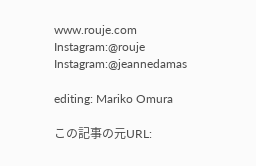www.rouje.com
Instagram:@rouje
Instagram:@jeannedamas

editing: Mariko Omura

この記事の元URL: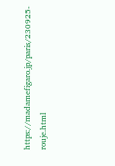https://madamefigaro.jp/paris/230925-rouje.html